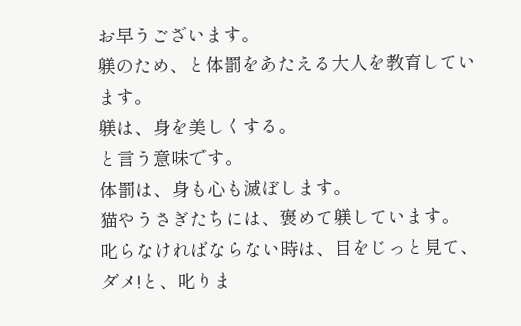お早うございます。
躾のため、と体罰をあたえる大人を教育しています。
躾は、身を美しくする。
と言う意味です。
体罰は、身も心も滅ぼします。
猫やうさぎたちには、褒めて躾しています。
叱らなければならない時は、目をじっと見て、ダメ!と、叱りま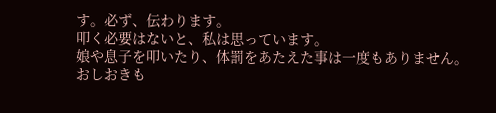す。必ず、伝わります。
叩く必要はないと、私は思っています。
娘や息子を叩いたり、体罰をあたえた事は一度もありません。
おしおきも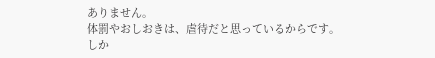ありません。
体罰やおしおきは、虐待だと思っているからです。
しか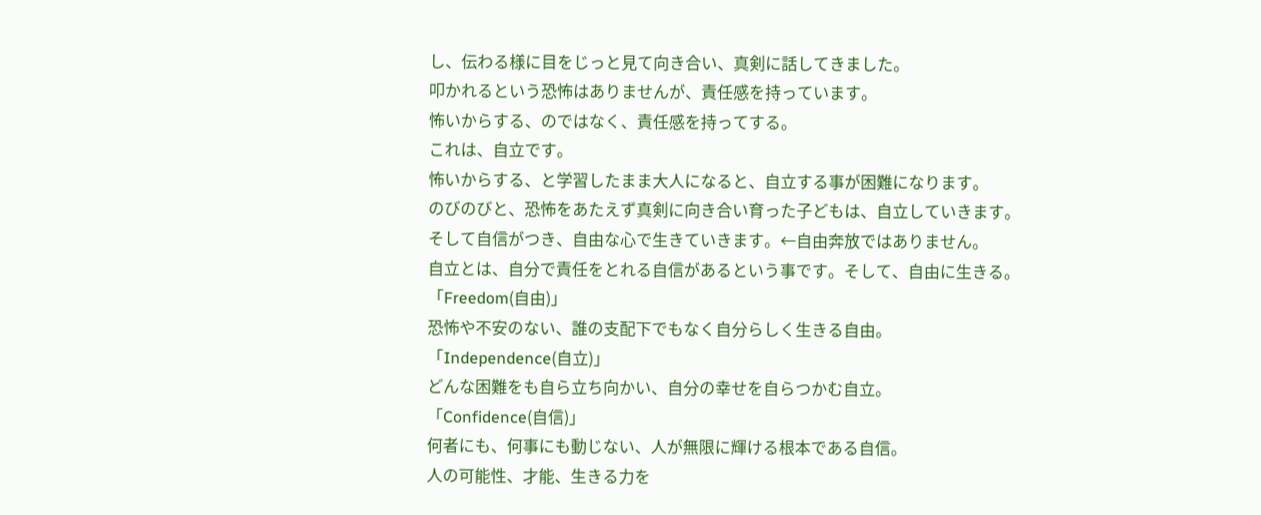し、伝わる様に目をじっと見て向き合い、真剣に話してきました。
叩かれるという恐怖はありませんが、責任感を持っています。
怖いからする、のではなく、責任感を持ってする。
これは、自立です。
怖いからする、と学習したまま大人になると、自立する事が困難になります。
のびのびと、恐怖をあたえず真剣に向き合い育った子どもは、自立していきます。
そして自信がつき、自由な心で生きていきます。←自由奔放ではありません。
自立とは、自分で責任をとれる自信があるという事です。そして、自由に生きる。
「Freedom(自由)」
恐怖や不安のない、誰の支配下でもなく自分らしく生きる自由。
「Independence(自立)」
どんな困難をも自ら立ち向かい、自分の幸せを自らつかむ自立。
「Confidence(自信)」
何者にも、何事にも動じない、人が無限に輝ける根本である自信。
人の可能性、才能、生きる力を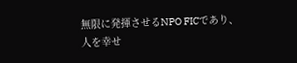無限に発揮させるNPO FICであり、
人を幸せ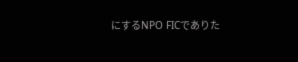にするNPO FICでありた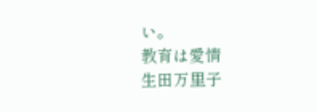い。
教育は愛情
生田万里子